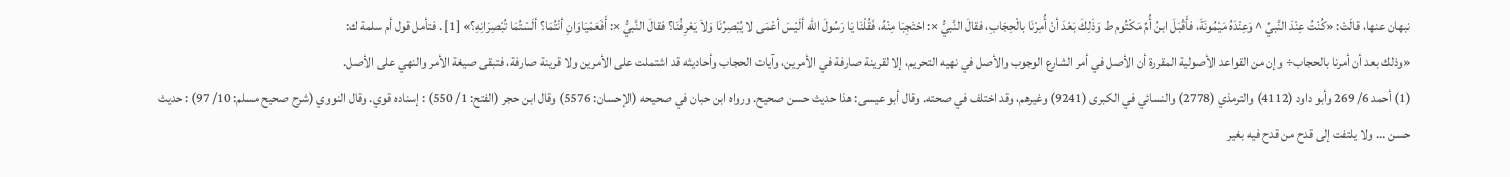نبهان عنها، قالَتْ: «كُنْتُ عِنْدَ النَّبيِّ ^ وَعِنْدَهُ مَيْمُونَةَ، فأَقْبَلَ ابنُ أُمِّ مَكْتُوم ط وَذَلِكَ بَعْدَ أنْ أُمِرْنَا بالْحِجَابِ، فقالَ النَّبيُّ ×: احْتَجِبَا مِنْهُ، فَقُلْنَا يَا رَسُولَ الله ألَيْسَ أعْمَى لا يُبْصِرُنَا وَلاَ يَعْرِفُنَا؟ فقالَ النَّبيُّ ×: أَفَعَمْيَاوَانِ أنْتُمَا؟ ألَسْتُمَا تُبْصِرَانِهِ؟» [1] . فتأمل قول أم سلمة ك:
«وذلك بعد أن أمرنا بالحجاب÷ وإن من القواعد الأصولية المقررة أن الأصل في أمر الشارع الوجوب والأصل في نهيه التحريم، إلا لقرينة صارفة في الأمرين، وآيات الحجاب وأحاديثه قد اشتملت على الأمرين ولا قرينة صارفة، فتبقى صيغة الأمر والنهي على الأصل.
(1) أحمد 6/ 269 وأبو داود (4112) والترمذي (2778) والنسائي في الكبرى (9241) وغيرهم، وقد اختلف في صحته. وقال أبو عيسى: هذا حديث حسن صحيح. ورواه ابن حبان في صحيحه (الإحسان: 5576) وقال ابن حجر (الفتح: 1/ 550) : إسناده قوي. وقال النووي (شرح صحيح مسلم: 10/ 97) : حديث حسن ... ولا يلتفت إلى قدح من قدح فيه بغير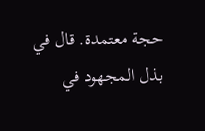حجة معتمدة. قال في بذل المجهود في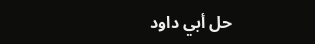حل أبي داود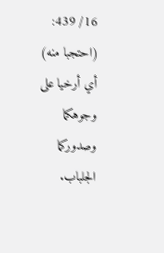16/ 439: (احتجبا منه) أي أرخيا على وجوهكما وصدوركما الجلباب.